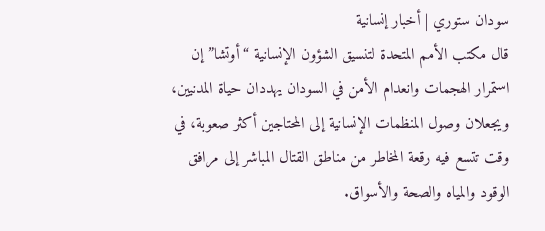سودان ستوري | أخبار إنسانية
قال مكتب الأمم المتحدة لتنسيق الشؤون الإنسانية “أوتشا” إن استمرار الهجمات وانعدام الأمن في السودان يهددان حياة المدنيين، ويجعلان وصول المنظمات الإنسانية إلى المحتاجين أكثر صعوبة، في وقت تتسع فيه رقعة المخاطر من مناطق القتال المباشر إلى مرافق الوقود والمياه والصحة والأسواق.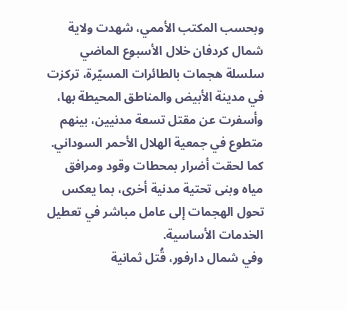وبحسب المكتب الأممي، شهدت ولاية شمال كردفان خلال الأسبوع الماضي سلسلة هجمات بالطائرات المسيّرة، تركزت في مدينة الأبيض والمناطق المحيطة بها، وأسفرت عن مقتل تسعة مدنيين، بينهم متطوع في جمعية الهلال الأحمر السوداني. كما لحقت أضرار بمحطات وقود ومرافق مياه وبنى تحتية مدنية أخرى، بما يعكس تحول الهجمات إلى عامل مباشر في تعطيل الخدمات الأساسية.
وفي شمال دارفور، قُتل ثمانية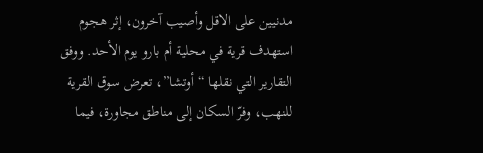مدنيين على الاقل وأصيب آخرون، إثر هجوم استهدف قرية في محلية أم بارو يوم الأحد. ووفق التقارير التي نقلها “أوتشا”، تعرض سوق القرية للنهب، وفرّ السكان إلى مناطق مجاورة، فيما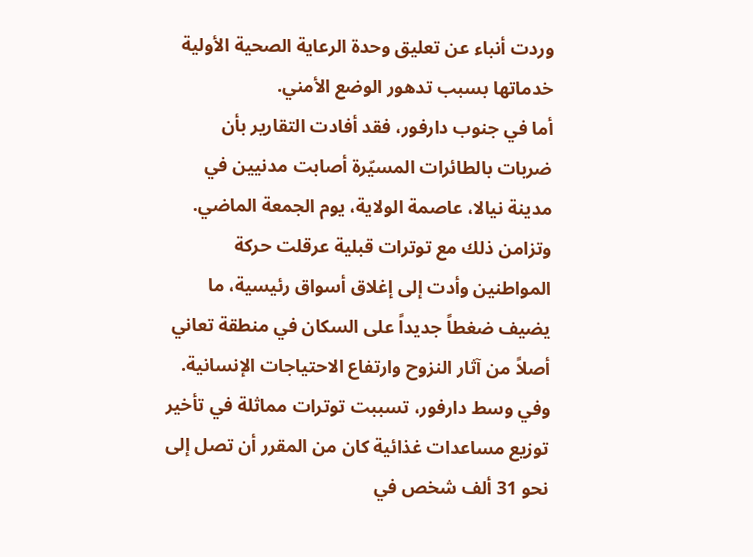وردت أنباء عن تعليق وحدة الرعاية الصحية الأولية خدماتها بسبب تدهور الوضع الأمني.
أما في جنوب دارفور، فقد أفادت التقارير بأن ضربات بالطائرات المسيّرة أصابت مدنيين في مدينة نيالا، عاصمة الولاية، يوم الجمعة الماضي. وتزامن ذلك مع توترات قبلية عرقلت حركة المواطنين وأدت إلى إغلاق أسواق رئيسية، ما يضيف ضغطاً جديداً على السكان في منطقة تعاني أصلاً من آثار النزوح وارتفاع الاحتياجات الإنسانية.
وفي وسط دارفور، تسببت توترات مماثلة في تأخير توزيع مساعدات غذائية كان من المقرر أن تصل إلى نحو 31 ألف شخص في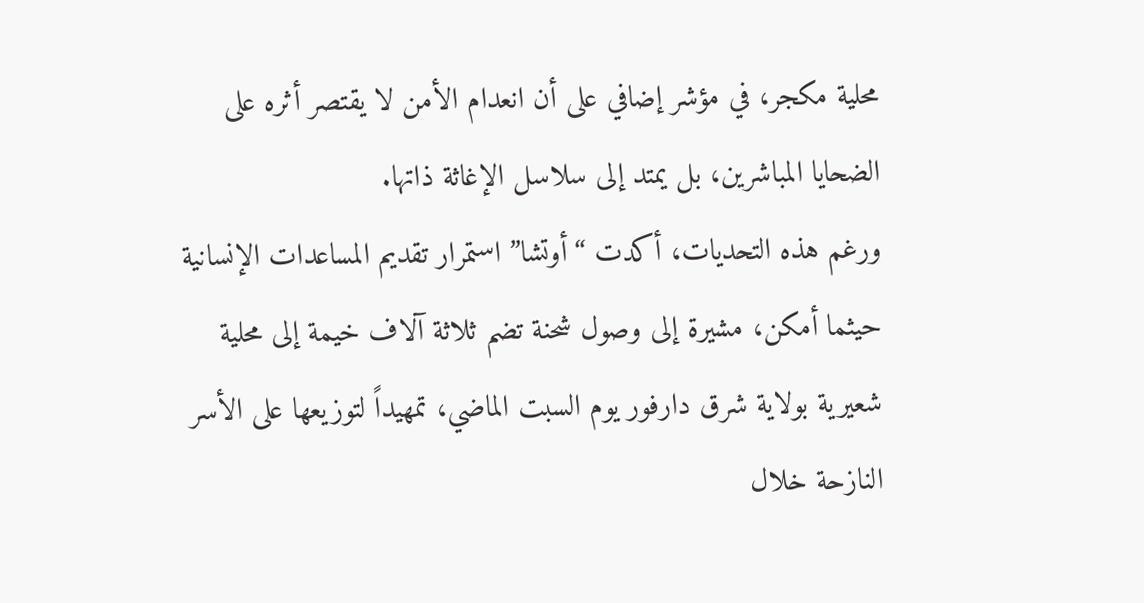محلية مكجر، في مؤشر إضافي على أن انعدام الأمن لا يقتصر أثره على الضحايا المباشرين، بل يمتد إلى سلاسل الإغاثة ذاتها.
ورغم هذه التحديات، أكدت “أوتشا” استمرار تقديم المساعدات الإنسانية حيثما أمكن، مشيرة إلى وصول شحنة تضم ثلاثة آلاف خيمة إلى محلية شعيرية بولاية شرق دارفور يوم السبت الماضي، تمهيداً لتوزيعها على الأسر النازحة خلال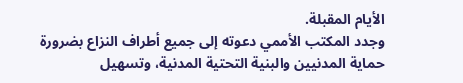الأيام المقبلة.
وجدد المكتب الأممي دعوته إلى جميع أطراف النزاع بضرورة حماية المدنيين والبنية التحتية المدنية، وتسهيل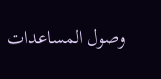وصول المساعدات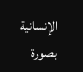الإنسانية بصورة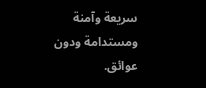سريعة وآمنة ومستدامة ودون عوائق.